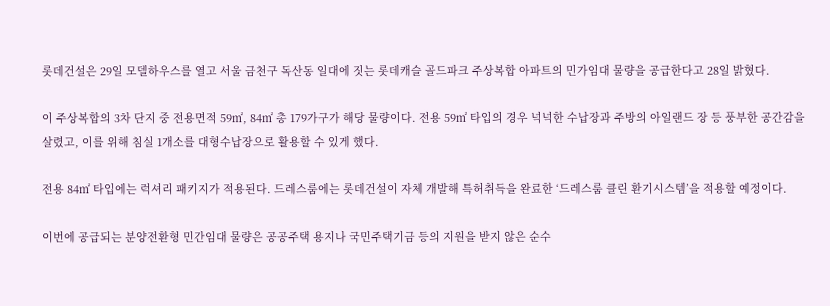롯데건설은 29일 모델하우스를 열고 서울 금천구 독산동 일대에 짓는 롯데캐슬 골드파크 주상복합 아파트의 민가임대 물량을 공급한다고 28일 밝혔다.

이 주상복합의 3차 단지 중 전용면적 59㎡, 84㎡ 총 179가구가 해당 물량이다. 전용 59㎡ 타입의 경우 넉넉한 수납장과 주방의 아일랜드 장 등 풍부한 공간감을 살렸고, 이를 위해 침실 1개소를 대형수납장으로 활용할 수 있게 했다.

전용 84㎡ 타입에는 럭셔리 패키지가 적용된다. 드레스룸에는 롯데건설이 자체 개발해 특허취득을 완료한 ‘드레스룸 클린 환기시스템’을 적용할 예정이다.

이번에 공급되는 분양전환형 민간임대 물량은 공공주택 용지나 국민주택기금 등의 지원을 받지 않은 순수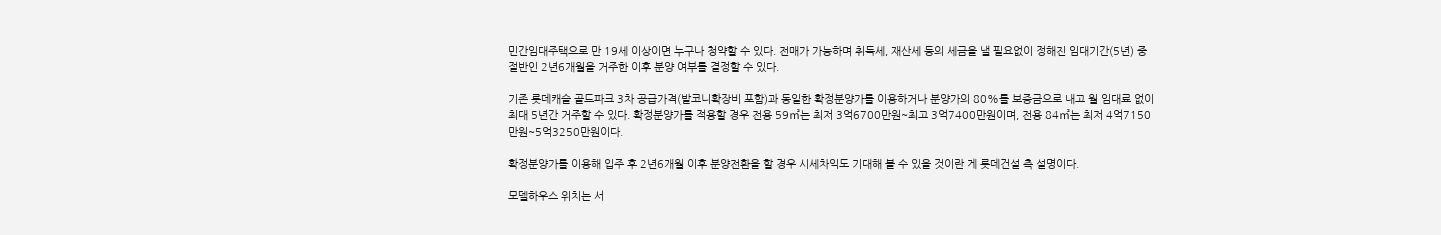민간임대주택으로 만 19세 이상이면 누구나 청약할 수 있다. 전매가 가능하며 취득세, 재산세 등의 세금을 낼 필요없이 정해진 임대기간(5년) 중 절반인 2년6개월을 거주한 이후 분양 여부를 결정할 수 있다.

기존 롯데캐슬 골드파크 3차 공급가격(발코니확장비 포함)과 동일한 확정분양가를 이용하거나 분양가의 80%를 보증금으로 내고 월 임대료 없이 최대 5년간 거주할 수 있다. 확정분양가를 적용할 경우 전용 59㎡는 최저 3억6700만원~최고 3억7400만원이며, 전용 84㎡는 최저 4억7150만원~5억3250만원이다.

확정분양가를 이용해 입주 후 2년6개월 이후 분양전환을 할 경우 시세차익도 기대해 볼 수 있을 것이란 게 롯데건설 측 설명이다.

모델하우스 위치는 서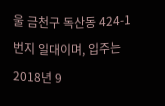울 금천구 독산동 424-1번지 일대이며, 입주는 2018년 9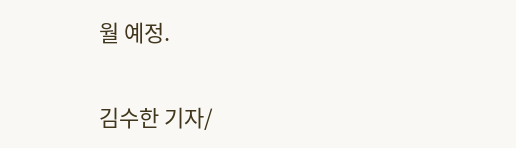월 예정.

김수한 기자/